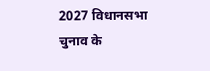2027 विधानसभा चुनाव के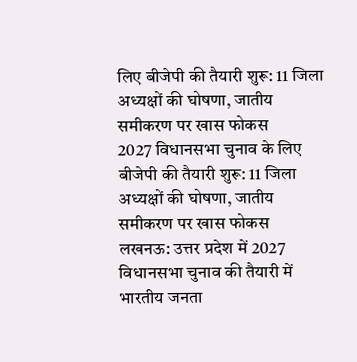लिए बीजेपी की तैयारी शुरू: 11 जिला अध्यक्षों की घोषणा, जातीय समीकरण पर खास फोकस
2027 विधानसभा चुनाव के लिए बीजेपी की तैयारी शुरू: 11 जिला अध्यक्षों की घोषणा, जातीय समीकरण पर खास फोकस
लखनऊ: उत्तर प्रदेश में 2027 विधानसभा चुनाव की तैयारी में भारतीय जनता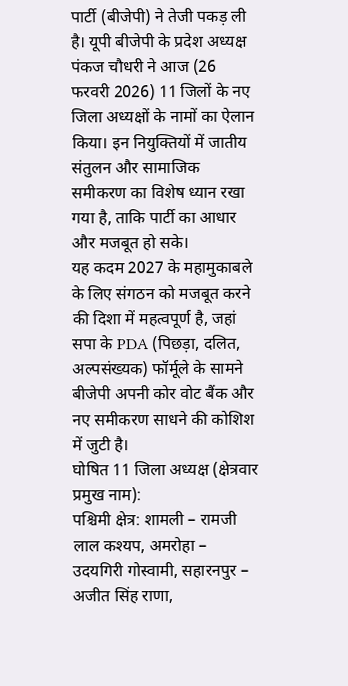पार्टी (बीजेपी) ने तेजी पकड़ ली है। यूपी बीजेपी के प्रदेश अध्यक्ष पंकज चौधरी ने आज (26 फरवरी 2026) 11 जिलों के नए जिला अध्यक्षों के नामों का ऐलान किया। इन नियुक्तियों में जातीय संतुलन और सामाजिक समीकरण का विशेष ध्यान रखा गया है, ताकि पार्टी का आधार और मजबूत हो सके।
यह कदम 2027 के महामुकाबले के लिए संगठन को मजबूत करने की दिशा में महत्वपूर्ण है, जहां सपा के PDA (पिछड़ा, दलित, अल्पसंख्यक) फॉर्मूले के सामने बीजेपी अपनी कोर वोट बैंक और नए समीकरण साधने की कोशिश में जुटी है।
घोषित 11 जिला अध्यक्ष (क्षेत्रवार प्रमुख नाम):
पश्चिमी क्षेत्र: शामली – रामजी लाल कश्यप, अमरोहा – उदयगिरी गोस्वामी, सहारनपुर – अजीत सिंह राणा,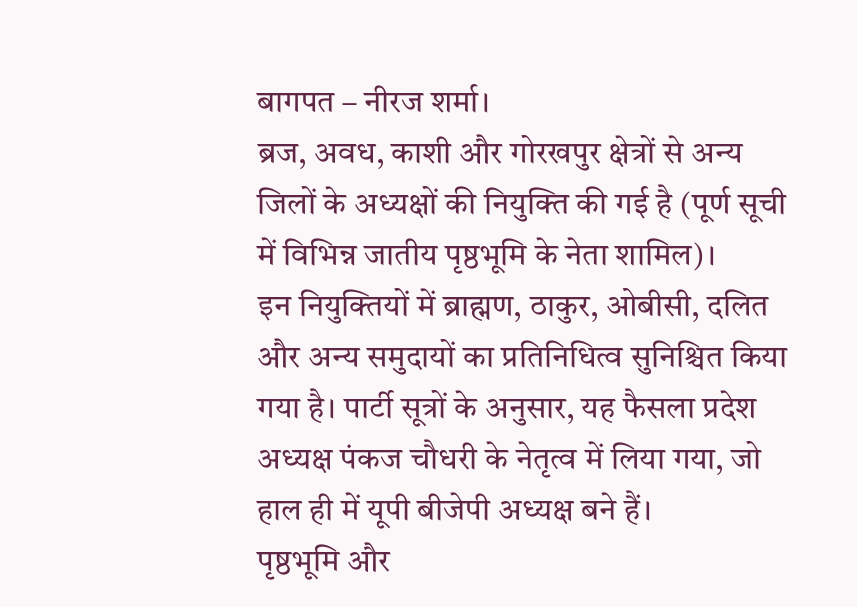बागपत – नीरज शर्मा।
ब्रज, अवध, काशी और गोरखपुर क्षेत्रों से अन्य जिलों के अध्यक्षों की नियुक्ति की गई है (पूर्ण सूची में विभिन्न जातीय पृष्ठभूमि के नेता शामिल)।
इन नियुक्तियों में ब्राह्मण, ठाकुर, ओबीसी, दलित और अन्य समुदायों का प्रतिनिधित्व सुनिश्चित किया गया है। पार्टी सूत्रों के अनुसार, यह फैसला प्रदेश अध्यक्ष पंकज चौधरी के नेतृत्व में लिया गया, जो हाल ही में यूपी बीजेपी अध्यक्ष बने हैं।
पृष्ठभूमि और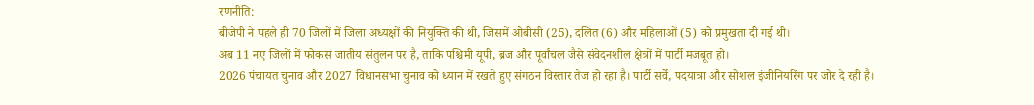रणनीति:
बीजेपी ने पहले ही 70 जिलों में जिला अध्यक्षों की नियुक्ति की थी, जिसमें ओबीसी (25), दलित (6) और महिलाओं (5) को प्रमुखता दी गई थी।
अब 11 नए जिलों में फोकस जातीय संतुलन पर है, ताकि पश्चिमी यूपी, ब्रज और पूर्वांचल जैसे संवेदनशील क्षेत्रों में पार्टी मजबूत हो।
2026 पंचायत चुनाव और 2027 विधानसभा चुनाव को ध्यान में रखते हुए संगठन विस्तार तेज हो रहा है। पार्टी सर्वे, पदयात्रा और सोशल इंजीनियरिंग पर जोर दे रही है।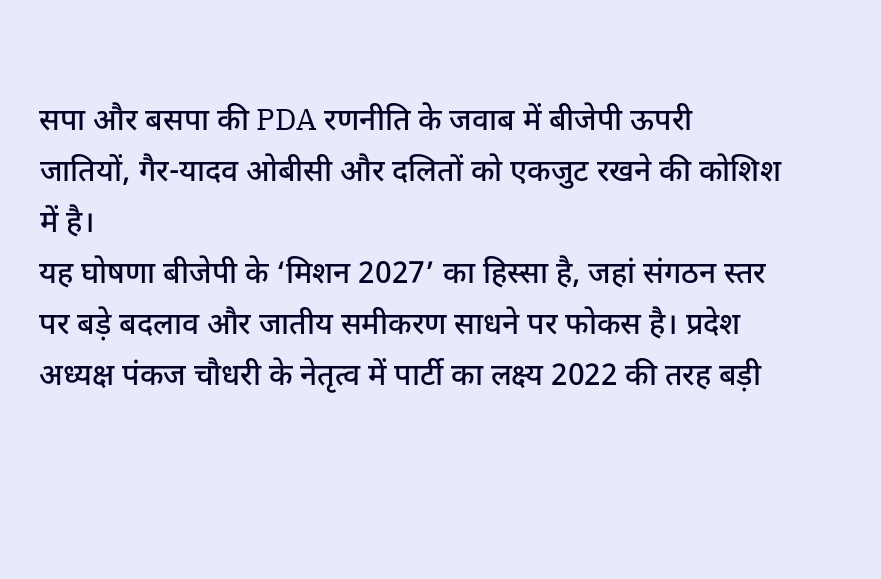सपा और बसपा की PDA रणनीति के जवाब में बीजेपी ऊपरी जातियों, गैर-यादव ओबीसी और दलितों को एकजुट रखने की कोशिश में है।
यह घोषणा बीजेपी के ‘मिशन 2027’ का हिस्सा है, जहां संगठन स्तर पर बड़े बदलाव और जातीय समीकरण साधने पर फोकस है। प्रदेश अध्यक्ष पंकज चौधरी के नेतृत्व में पार्टी का लक्ष्य 2022 की तरह बड़ी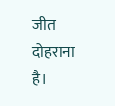जीत दोहराना है।